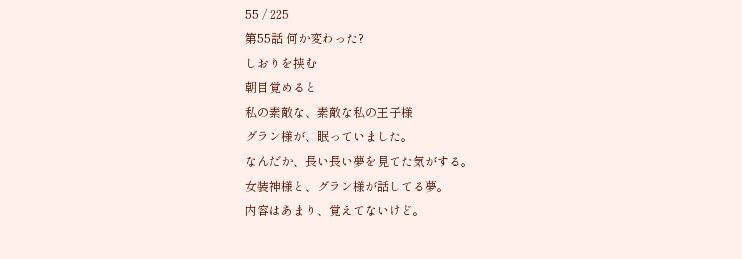55 / 225
第55話 何か変わった?
しおりを挟む
朝目覚めると
私の素敵な、素敵な私の王子様
グラン様が、眠っていました。
なんだか、長い長い夢を見てた気がする。
女装神様と、グラン様が話してる夢。
内容はあまり、覚えてないけど。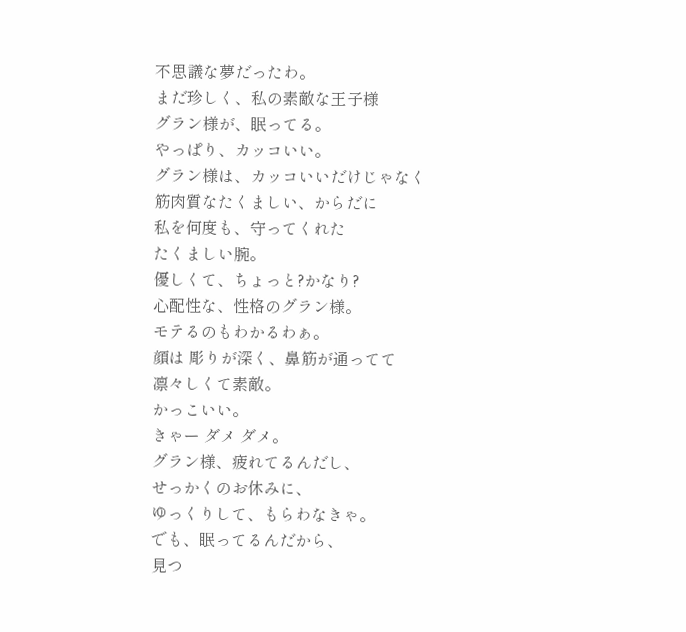不思議な夢だったわ。
まだ珍しく、私の素敵な王子様
グラン様が、眠ってる。
やっぱり、カッコいい。
グラン様は、カッコいいだけじゃなく
筋肉質なたくましい、からだに
私を何度も、守ってくれた
たくましい腕。
優しくて、ちょっと?かなり?
心配性な、性格のグラン様。
モテるのもわかるわぁ。
顔は 彫りが深く、鼻筋が通ってて
凛々しくて素敵。
かっこいい。
きゃー ダメ ダメ。
グラン様、疲れてるんだし、
せっかくのお休みに、
ゆっくりして、もらわなきゃ。
でも、眠ってるんだから、
見つ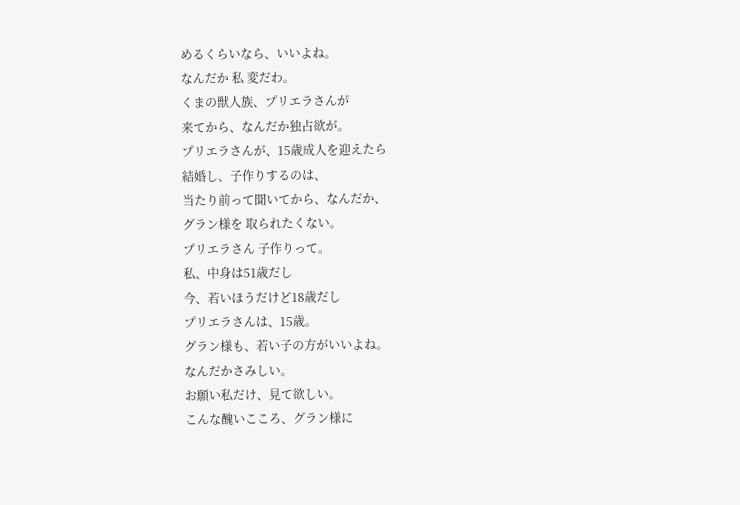めるくらいなら、いいよね。
なんだか 私 変だわ。
くまの獣人族、プリエラさんが
来てから、なんだか独占欲が。
プリエラさんが、15歳成人を迎えたら
結婚し、子作りするのは、
当たり前って聞いてから、なんだか、
グラン様を 取られたくない。
プリエラさん 子作りって。
私、中身は51歳だし
今、若いほうだけど18歳だし
プリエラさんは、15歳。
グラン様も、若い子の方がいいよね。
なんだかさみしい。
お願い私だけ、見て欲しい。
こんな醜いこころ、グラン様に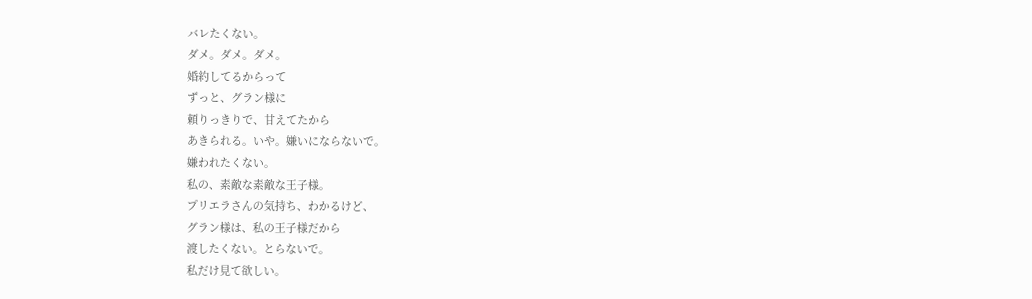バレたくない。
ダメ。ダメ。ダメ。
婚約してるからって
ずっと、グラン様に
頼りっきりで、甘えてたから
あきられる。いや。嫌いにならないで。
嫌われたくない。
私の、素敵な素敵な王子様。
プリエラさんの気持ち、わかるけど、
グラン様は、私の王子様だから
渡したくない。とらないで。
私だけ見て欲しい。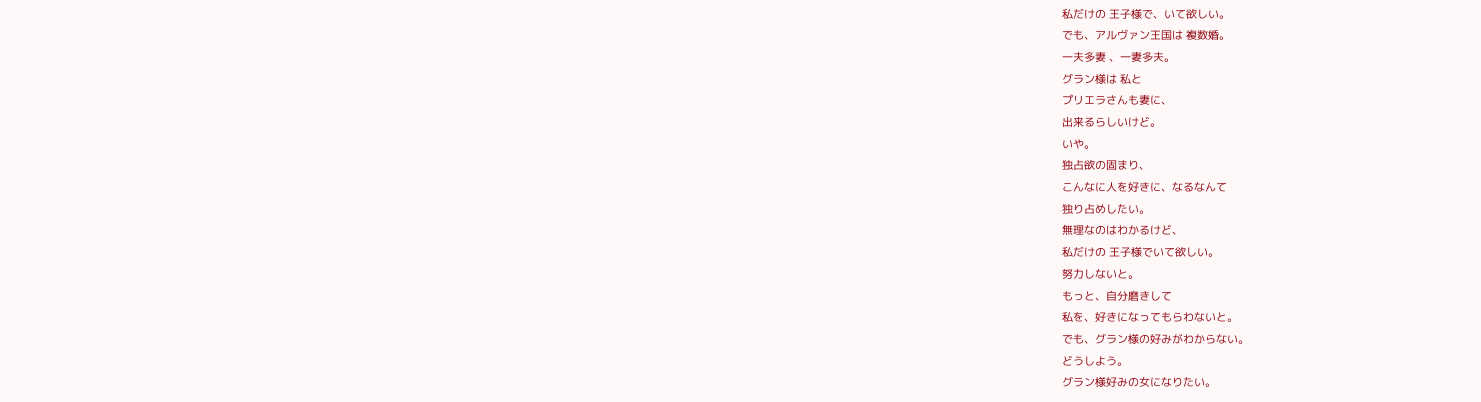私だけの 王子様で、いて欲しい。
でも、アルヴァン王国は 複数婚。
一夫多妻 、一妻多夫。
グラン様は 私と
プリエラさんも妻に、
出来るらしいけど。
いや。
独占欲の固まり、
こんなに人を好きに、なるなんて
独り占めしたい。
無理なのはわかるけど、
私だけの 王子様でいて欲しい。
努力しないと。
もっと、自分磨きして
私を、好きになってもらわないと。
でも、グラン様の好みがわからない。
どうしよう。
グラン様好みの女になりたい。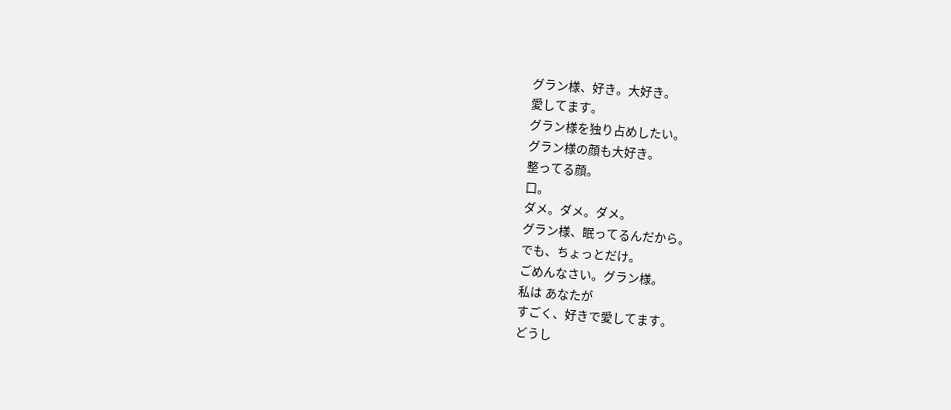グラン様、好き。大好き。
愛してます。
グラン様を独り占めしたい。
グラン様の顔も大好き。
整ってる顔。
口。
ダメ。ダメ。ダメ。
グラン様、眠ってるんだから。
でも、ちょっとだけ。
ごめんなさい。グラン様。
私は あなたが
すごく、好きで愛してます。
どうし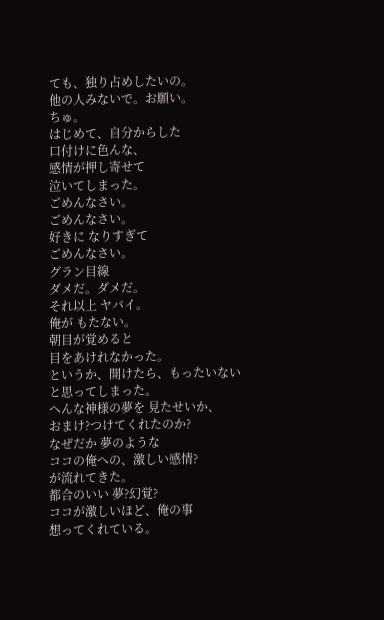ても、独り占めしたいの。
他の人みないで。お願い。
ちゅ。
はじめて、自分からした
口付けに色んな、
感情が押し寄せて
泣いてしまった。
ごめんなさい。
ごめんなさい。
好きに なりすぎて
ごめんなさい。
グラン目線
ダメだ。ダメだ。
それ以上 ヤバイ。
俺が もたない。
朝目が覚めると
目をあけれなかった。
というか、開けたら、もったいない
と思ってしまった。
へんな神様の夢を 見たせいか、
おまけ?つけてくれたのか?
なぜだか 夢のような
ココの俺への、激しい感情?
が流れてきた。
都合のいい 夢?幻覚?
ココが激しいほど、俺の事
想ってくれている。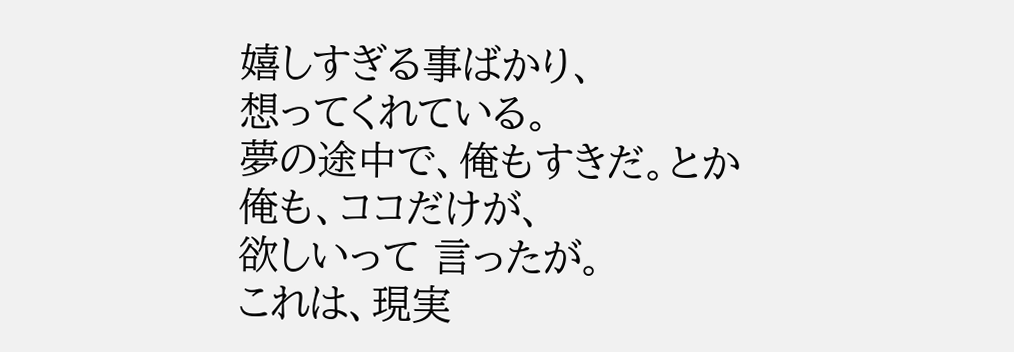嬉しすぎる事ばかり、
想ってくれている。
夢の途中で、俺もすきだ。とか
俺も、ココだけが、
欲しいって 言ったが。
これは、現実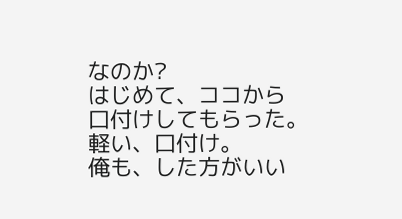なのか?
はじめて、ココから
口付けしてもらった。
軽い、口付け。
俺も、した方がいい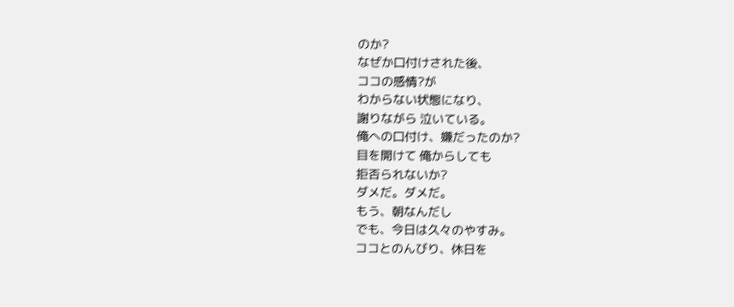のか?
なぜか口付けされた後、
ココの感情?が
わからない状態になり、
謝りながら 泣いている。
俺への口付け、嫌だったのか?
目を開けて 俺からしても
拒否られないか?
ダメだ。ダメだ。
もう、朝なんだし
でも、今日は久々のやすみ。
ココとのんびり、休日を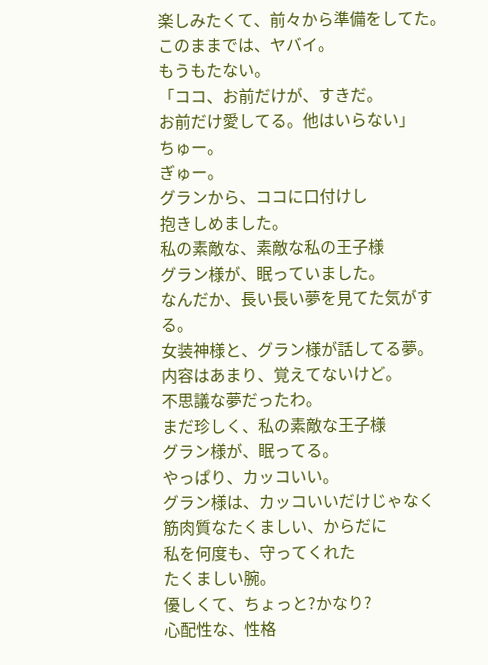楽しみたくて、前々から準備をしてた。
このままでは、ヤバイ。
もうもたない。
「ココ、お前だけが、すきだ。
お前だけ愛してる。他はいらない」
ちゅー。
ぎゅー。
グランから、ココに口付けし
抱きしめました。
私の素敵な、素敵な私の王子様
グラン様が、眠っていました。
なんだか、長い長い夢を見てた気がする。
女装神様と、グラン様が話してる夢。
内容はあまり、覚えてないけど。
不思議な夢だったわ。
まだ珍しく、私の素敵な王子様
グラン様が、眠ってる。
やっぱり、カッコいい。
グラン様は、カッコいいだけじゃなく
筋肉質なたくましい、からだに
私を何度も、守ってくれた
たくましい腕。
優しくて、ちょっと?かなり?
心配性な、性格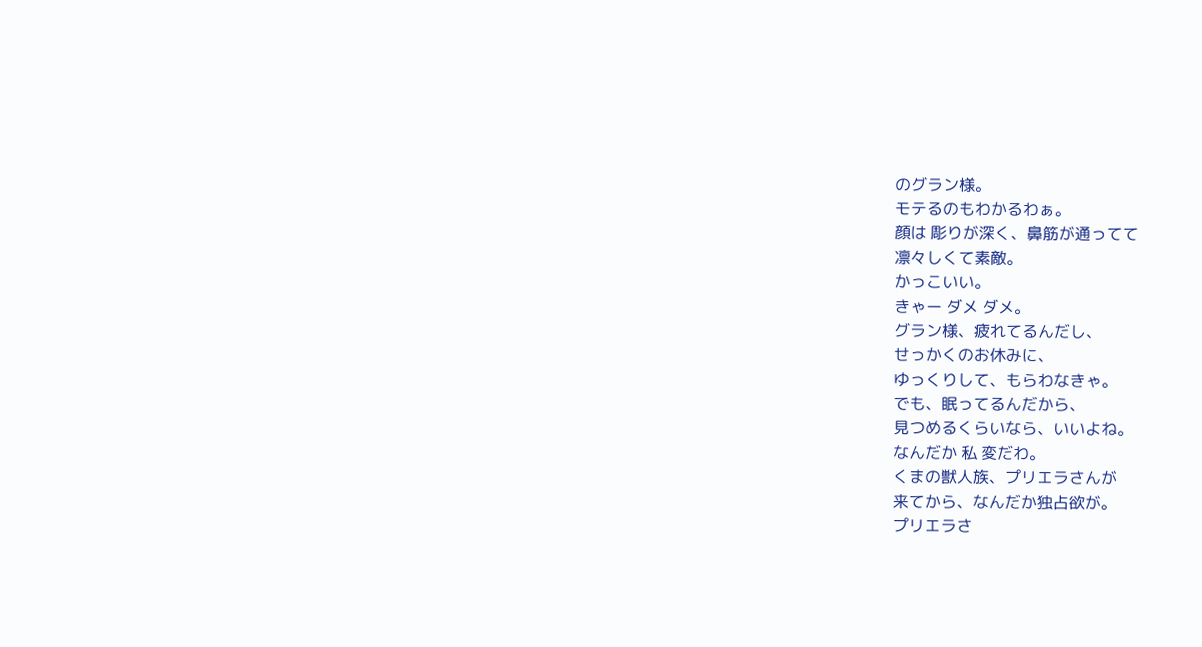のグラン様。
モテるのもわかるわぁ。
顔は 彫りが深く、鼻筋が通ってて
凛々しくて素敵。
かっこいい。
きゃー ダメ ダメ。
グラン様、疲れてるんだし、
せっかくのお休みに、
ゆっくりして、もらわなきゃ。
でも、眠ってるんだから、
見つめるくらいなら、いいよね。
なんだか 私 変だわ。
くまの獣人族、プリエラさんが
来てから、なんだか独占欲が。
プリエラさ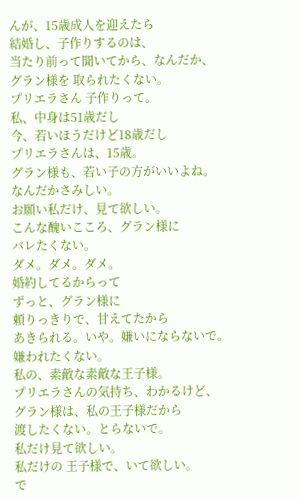んが、15歳成人を迎えたら
結婚し、子作りするのは、
当たり前って聞いてから、なんだか、
グラン様を 取られたくない。
プリエラさん 子作りって。
私、中身は51歳だし
今、若いほうだけど18歳だし
プリエラさんは、15歳。
グラン様も、若い子の方がいいよね。
なんだかさみしい。
お願い私だけ、見て欲しい。
こんな醜いこころ、グラン様に
バレたくない。
ダメ。ダメ。ダメ。
婚約してるからって
ずっと、グラン様に
頼りっきりで、甘えてたから
あきられる。いや。嫌いにならないで。
嫌われたくない。
私の、素敵な素敵な王子様。
プリエラさんの気持ち、わかるけど、
グラン様は、私の王子様だから
渡したくない。とらないで。
私だけ見て欲しい。
私だけの 王子様で、いて欲しい。
で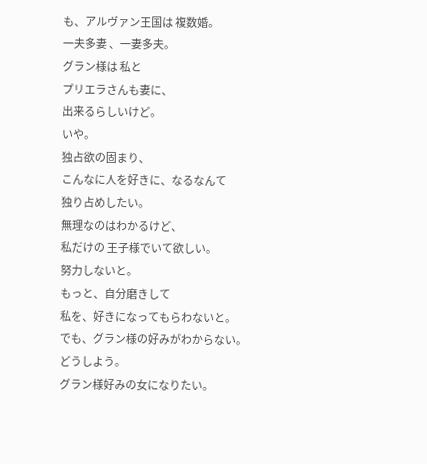も、アルヴァン王国は 複数婚。
一夫多妻 、一妻多夫。
グラン様は 私と
プリエラさんも妻に、
出来るらしいけど。
いや。
独占欲の固まり、
こんなに人を好きに、なるなんて
独り占めしたい。
無理なのはわかるけど、
私だけの 王子様でいて欲しい。
努力しないと。
もっと、自分磨きして
私を、好きになってもらわないと。
でも、グラン様の好みがわからない。
どうしよう。
グラン様好みの女になりたい。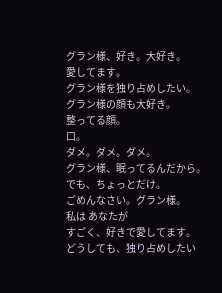グラン様、好き。大好き。
愛してます。
グラン様を独り占めしたい。
グラン様の顔も大好き。
整ってる顔。
口。
ダメ。ダメ。ダメ。
グラン様、眠ってるんだから。
でも、ちょっとだけ。
ごめんなさい。グラン様。
私は あなたが
すごく、好きで愛してます。
どうしても、独り占めしたい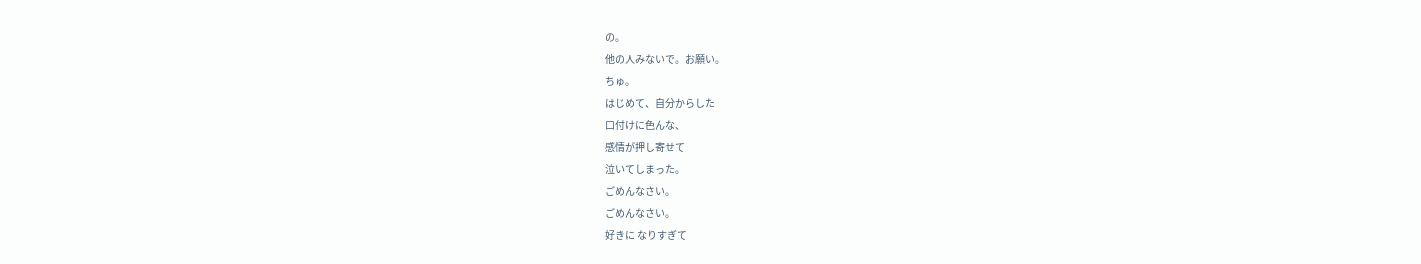の。
他の人みないで。お願い。
ちゅ。
はじめて、自分からした
口付けに色んな、
感情が押し寄せて
泣いてしまった。
ごめんなさい。
ごめんなさい。
好きに なりすぎて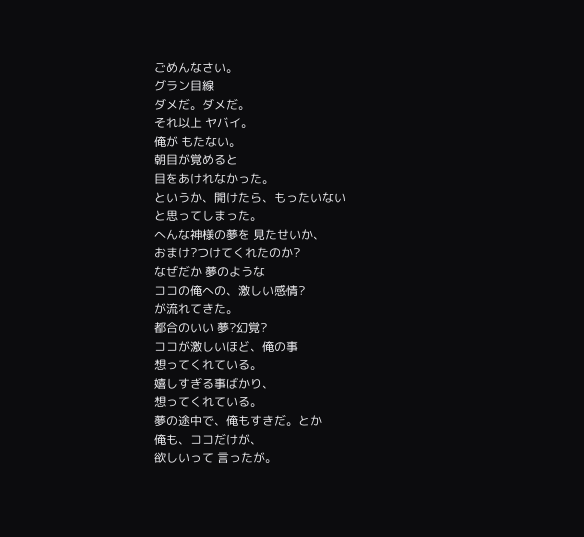ごめんなさい。
グラン目線
ダメだ。ダメだ。
それ以上 ヤバイ。
俺が もたない。
朝目が覚めると
目をあけれなかった。
というか、開けたら、もったいない
と思ってしまった。
へんな神様の夢を 見たせいか、
おまけ?つけてくれたのか?
なぜだか 夢のような
ココの俺への、激しい感情?
が流れてきた。
都合のいい 夢?幻覚?
ココが激しいほど、俺の事
想ってくれている。
嬉しすぎる事ばかり、
想ってくれている。
夢の途中で、俺もすきだ。とか
俺も、ココだけが、
欲しいって 言ったが。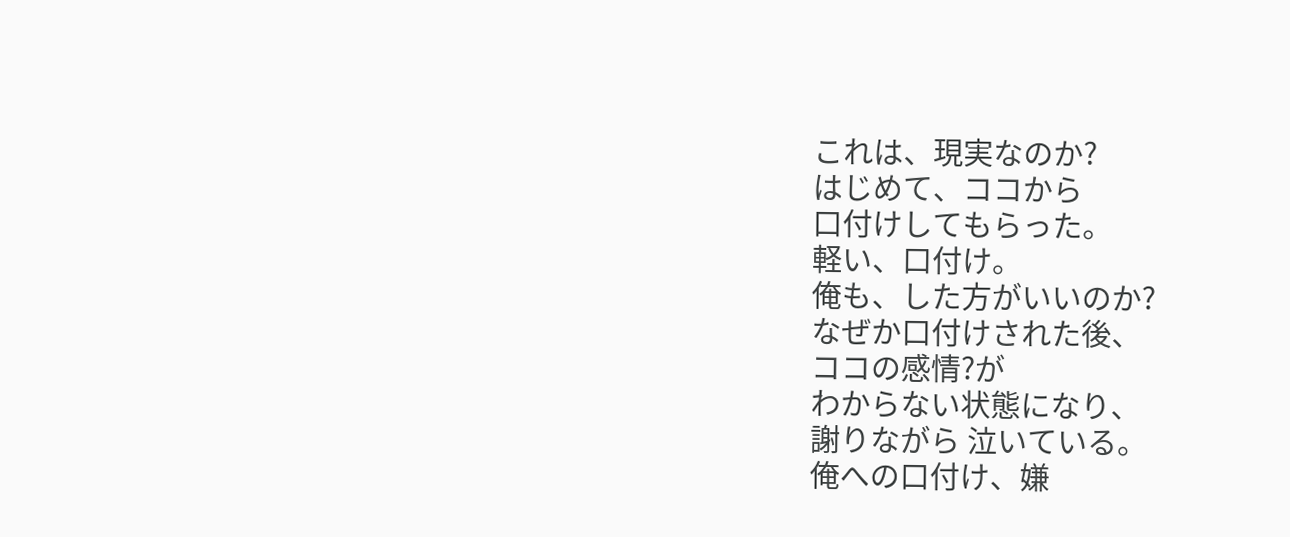これは、現実なのか?
はじめて、ココから
口付けしてもらった。
軽い、口付け。
俺も、した方がいいのか?
なぜか口付けされた後、
ココの感情?が
わからない状態になり、
謝りながら 泣いている。
俺への口付け、嫌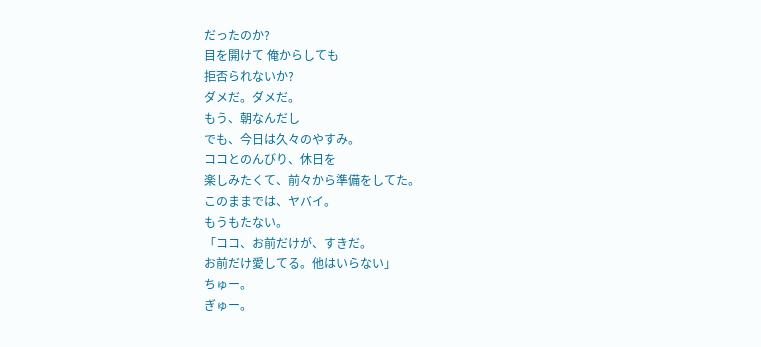だったのか?
目を開けて 俺からしても
拒否られないか?
ダメだ。ダメだ。
もう、朝なんだし
でも、今日は久々のやすみ。
ココとのんびり、休日を
楽しみたくて、前々から準備をしてた。
このままでは、ヤバイ。
もうもたない。
「ココ、お前だけが、すきだ。
お前だけ愛してる。他はいらない」
ちゅー。
ぎゅー。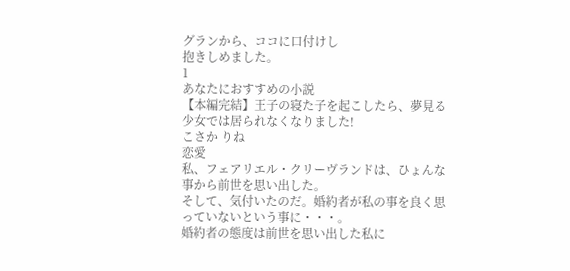グランから、ココに口付けし
抱きしめました。
1
あなたにおすすめの小説
【本編完結】王子の寝た子を起こしたら、夢見る少女では居られなくなりました!
こさか りね
恋愛
私、フェアリエル・クリーヴランドは、ひょんな事から前世を思い出した。
そして、気付いたのだ。婚約者が私の事を良く思っていないという事に・・・。
婚約者の態度は前世を思い出した私に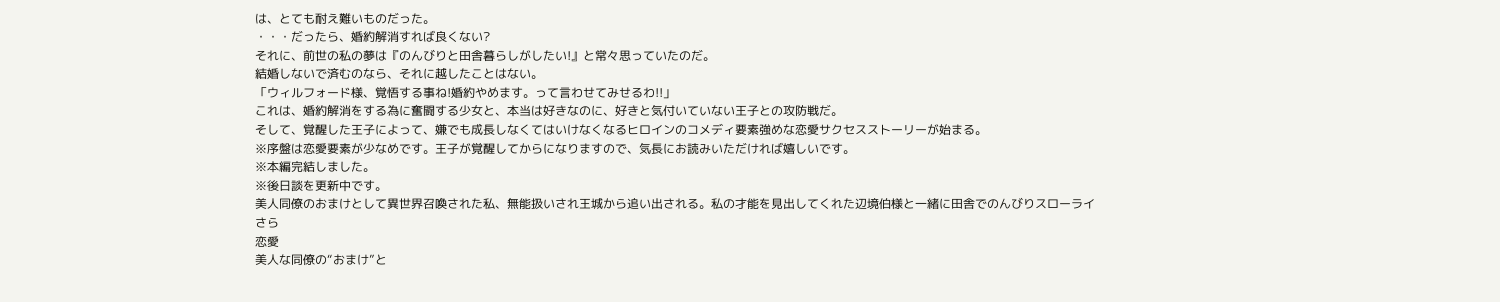は、とても耐え難いものだった。
・・・だったら、婚約解消すれば良くない?
それに、前世の私の夢は『のんびりと田舎暮らしがしたい!』と常々思っていたのだ。
結婚しないで済むのなら、それに越したことはない。
「ウィルフォード様、覚悟する事ね!婚約やめます。って言わせてみせるわ!!」
これは、婚約解消をする為に奮闘する少女と、本当は好きなのに、好きと気付いていない王子との攻防戦だ。
そして、覚醒した王子によって、嫌でも成長しなくてはいけなくなるヒロインのコメディ要素強めな恋愛サクセスストーリーが始まる。
※序盤は恋愛要素が少なめです。王子が覚醒してからになりますので、気長にお読みいただければ嬉しいです。
※本編完結しました。
※後日談を更新中です。
美人同僚のおまけとして異世界召喚された私、無能扱いされ王城から追い出される。私の才能を見出してくれた辺境伯様と一緒に田舎でのんびりスローライ
さら
恋愛
美人な同僚の“おまけ”と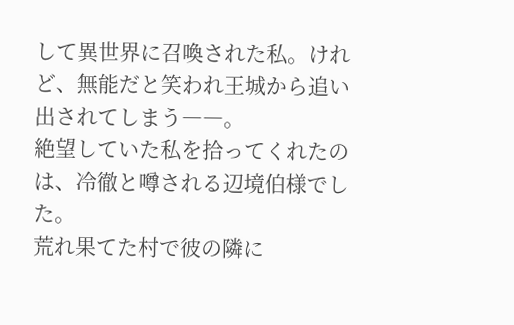して異世界に召喚された私。けれど、無能だと笑われ王城から追い出されてしまう――。
絶望していた私を拾ってくれたのは、冷徹と噂される辺境伯様でした。
荒れ果てた村で彼の隣に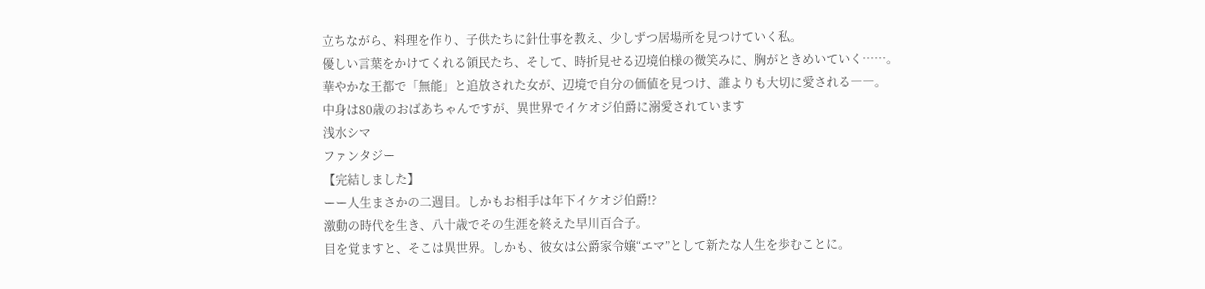立ちながら、料理を作り、子供たちに針仕事を教え、少しずつ居場所を見つけていく私。
優しい言葉をかけてくれる領民たち、そして、時折見せる辺境伯様の微笑みに、胸がときめいていく……。
華やかな王都で「無能」と追放された女が、辺境で自分の価値を見つけ、誰よりも大切に愛される――。
中身は80歳のおばあちゃんですが、異世界でイケオジ伯爵に溺愛されています
浅水シマ
ファンタジー
【完結しました】
ーー人生まさかの二週目。しかもお相手は年下イケオジ伯爵!?
激動の時代を生き、八十歳でその生涯を終えた早川百合子。
目を覚ますと、そこは異世界。しかも、彼女は公爵家令嬢“エマ”として新たな人生を歩むことに。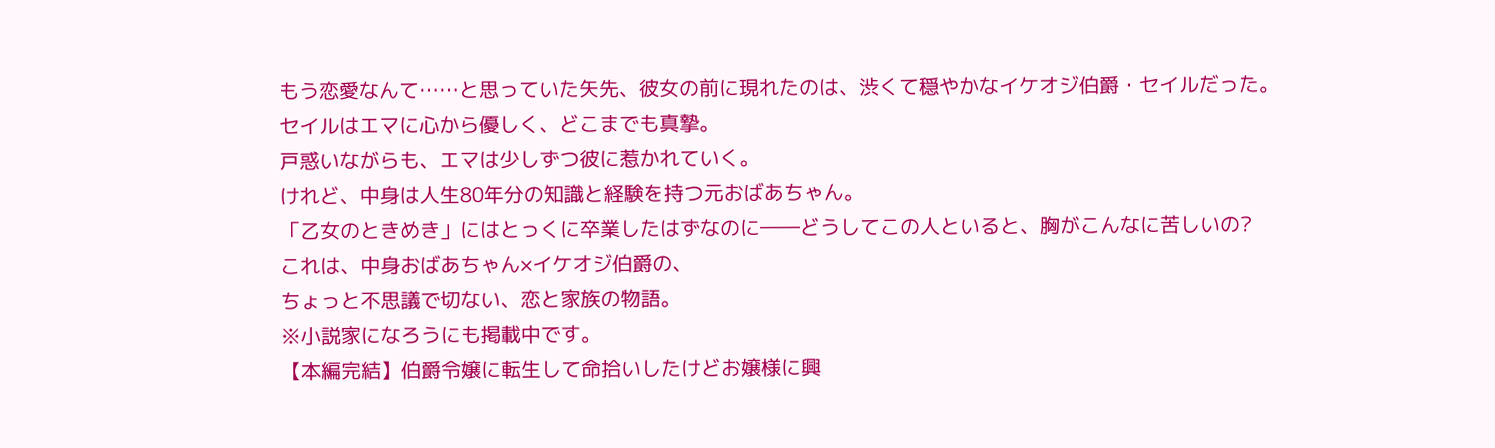もう恋愛なんて……と思っていた矢先、彼女の前に現れたのは、渋くて穏やかなイケオジ伯爵・セイルだった。
セイルはエマに心から優しく、どこまでも真摯。
戸惑いながらも、エマは少しずつ彼に惹かれていく。
けれど、中身は人生80年分の知識と経験を持つ元おばあちゃん。
「乙女のときめき」にはとっくに卒業したはずなのに――どうしてこの人といると、胸がこんなに苦しいの?
これは、中身おばあちゃん×イケオジ伯爵の、
ちょっと不思議で切ない、恋と家族の物語。
※小説家になろうにも掲載中です。
【本編完結】伯爵令嬢に転生して命拾いしたけどお嬢様に興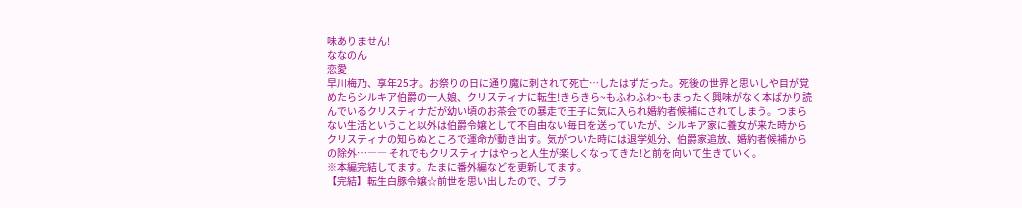味ありません!
ななのん
恋愛
早川梅乃、享年25才。お祭りの日に通り魔に刺されて死亡…したはずだった。死後の世界と思いしや目が覚めたらシルキア伯爵の一人娘、クリスティナに転生!きらきら~もふわふわ~もまったく興味がなく本ばかり読んでいるクリスティナだが幼い頃のお茶会での暴走で王子に気に入られ婚約者候補にされてしまう。つまらない生活ということ以外は伯爵令嬢として不自由ない毎日を送っていたが、シルキア家に養女が来た時からクリスティナの知らぬところで運命が動き出す。気がついた時には退学処分、伯爵家追放、婚約者候補からの除外…―― それでもクリスティナはやっと人生が楽しくなってきた!と前を向いて生きていく。
※本編完結してます。たまに番外編などを更新してます。
【完結】転生白豚令嬢☆前世を思い出したので、ブラ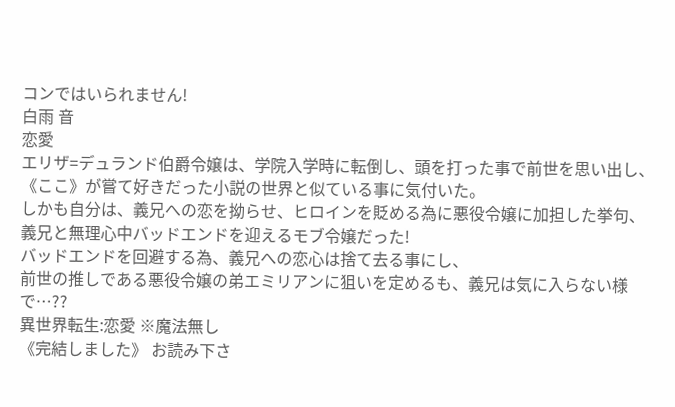コンではいられません!
白雨 音
恋愛
エリザ=デュランド伯爵令嬢は、学院入学時に転倒し、頭を打った事で前世を思い出し、
《ここ》が嘗て好きだった小説の世界と似ている事に気付いた。
しかも自分は、義兄への恋を拗らせ、ヒロインを貶める為に悪役令嬢に加担した挙句、
義兄と無理心中バッドエンドを迎えるモブ令嬢だった!
バッドエンドを回避する為、義兄への恋心は捨て去る事にし、
前世の推しである悪役令嬢の弟エミリアンに狙いを定めるも、義兄は気に入らない様で…??
異世界転生:恋愛 ※魔法無し
《完結しました》 お読み下さ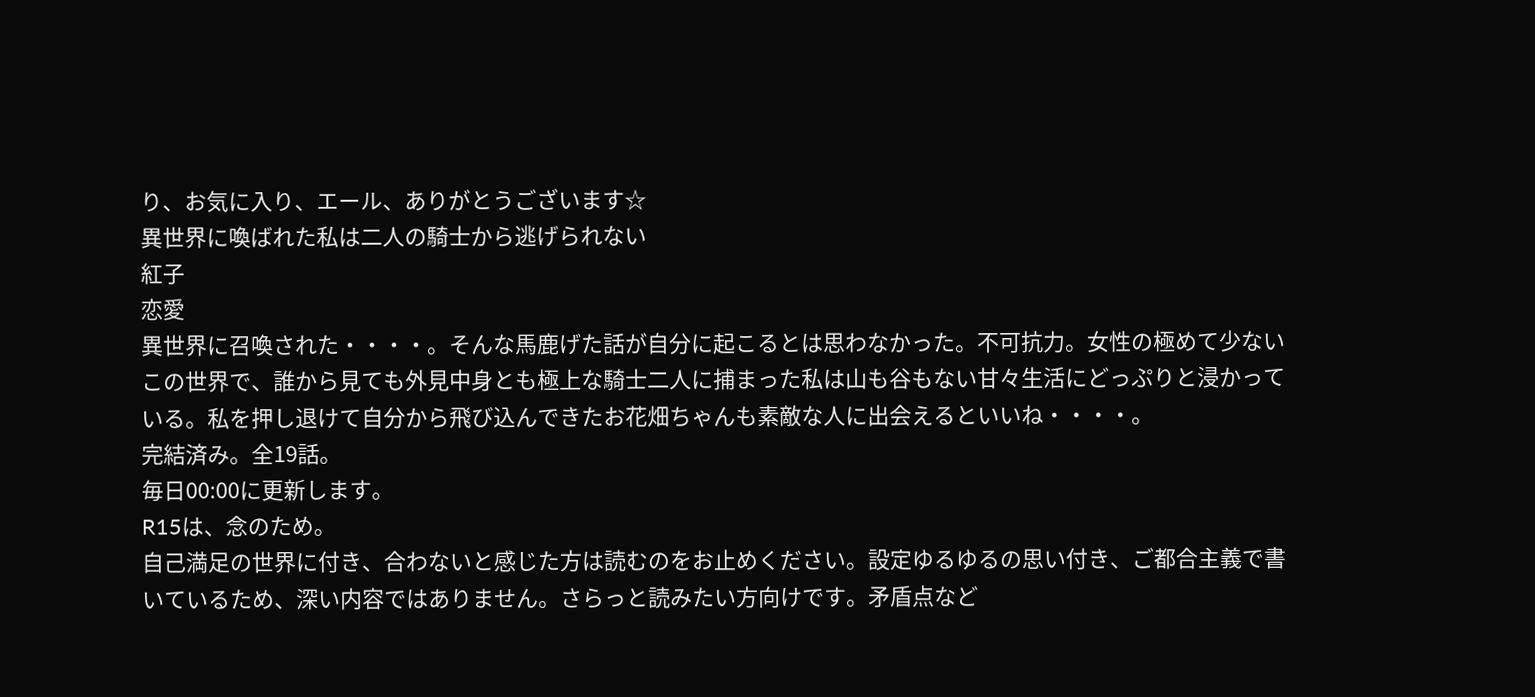り、お気に入り、エール、ありがとうございます☆
異世界に喚ばれた私は二人の騎士から逃げられない
紅子
恋愛
異世界に召喚された・・・・。そんな馬鹿げた話が自分に起こるとは思わなかった。不可抗力。女性の極めて少ないこの世界で、誰から見ても外見中身とも極上な騎士二人に捕まった私は山も谷もない甘々生活にどっぷりと浸かっている。私を押し退けて自分から飛び込んできたお花畑ちゃんも素敵な人に出会えるといいね・・・・。
完結済み。全19話。
毎日00:00に更新します。
R15は、念のため。
自己満足の世界に付き、合わないと感じた方は読むのをお止めください。設定ゆるゆるの思い付き、ご都合主義で書いているため、深い内容ではありません。さらっと読みたい方向けです。矛盾点など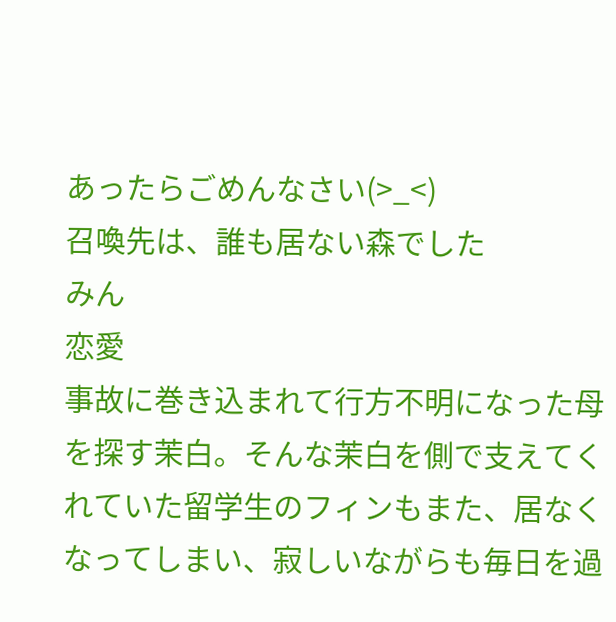あったらごめんなさい(>_<)
召喚先は、誰も居ない森でした
みん
恋愛
事故に巻き込まれて行方不明になった母を探す茉白。そんな茉白を側で支えてくれていた留学生のフィンもまた、居なくなってしまい、寂しいながらも毎日を過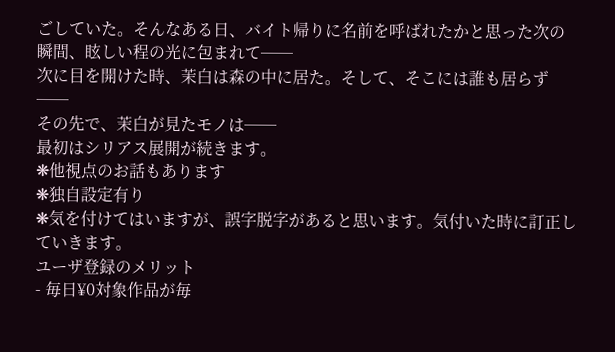ごしていた。そんなある日、バイト帰りに名前を呼ばれたかと思った次の瞬間、眩しい程の光に包まれて──
次に目を開けた時、茉白は森の中に居た。そして、そこには誰も居らず──
その先で、茉白が見たモノは──
最初はシリアス展開が続きます。
❋他視点のお話もあります
❋独自設定有り
❋気を付けてはいますが、誤字脱字があると思います。気付いた時に訂正していきます。
ユーザ登録のメリット
- 毎日¥0対象作品が毎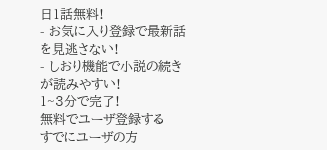日1話無料!
- お気に入り登録で最新話を見逃さない!
- しおり機能で小説の続きが読みやすい!
1~3分で完了!
無料でユーザ登録する
すでにユーザの方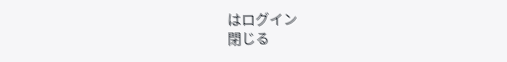はログイン
閉じる